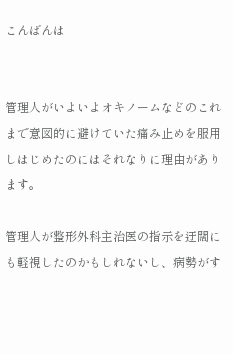こんばんは


管理人がいよいよオキノームなどのこれまで意図的に避けていた痛み止めを服用しはじめたのにはそれなりに理由があります。

管理人が整形外科主治医の指示を迂闊にも軽視したのかもしれないし、病勢がす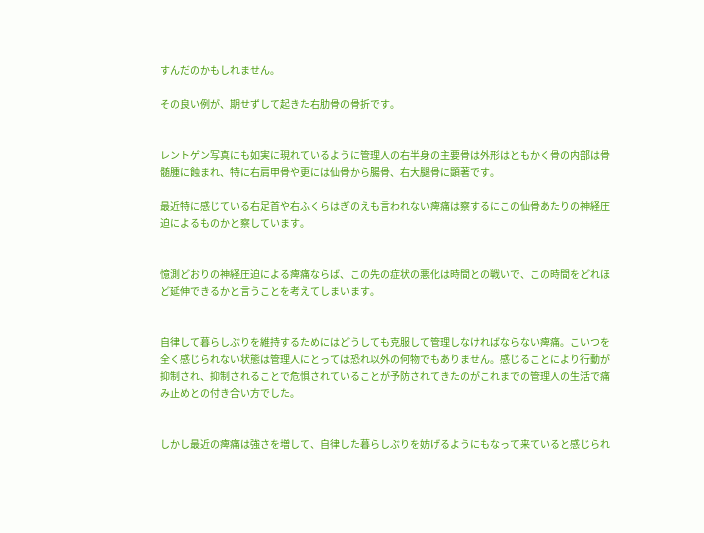すんだのかもしれません。

その良い例が、期せずして起きた右肋骨の骨折です。


レントゲン写真にも如実に現れているように管理人の右半身の主要骨は外形はともかく骨の内部は骨髄腫に蝕まれ、特に右肩甲骨や更には仙骨から腸骨、右大腿骨に顕著です。

最近特に感じている右足首や右ふくらはぎのえも言われない痺痛は察するにこの仙骨あたりの神経圧迫によるものかと察しています。


憶測どおりの神経圧迫による痺痛ならば、この先の症状の悪化は時間との戦いで、この時間をどれほど延伸できるかと言うことを考えてしまいます。


自律して暮らしぶりを維持するためにはどうしても克服して管理しなければならない痺痛。こいつを全く感じられない状態は管理人にとっては恐れ以外の何物でもありません。感じることにより行動が抑制され、抑制されることで危惧されていることが予防されてきたのがこれまでの管理人の生活で痛み止めとの付き合い方でした。


しかし最近の痺痛は強さを増して、自律した暮らしぶりを妨げるようにもなって来ていると感じられ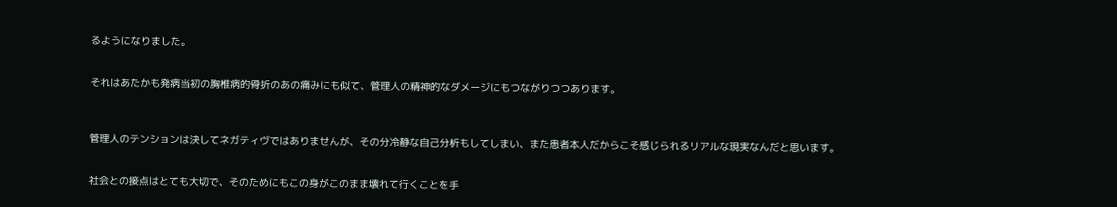るようになりました。


それはあたかも発病当初の胸椎病的骨折のあの痛みにも似て、管理人の精神的なダメージにもつながりつつあります。



管理人のテンションは決してネガティヴではありませんが、その分冷静な自己分析もしてしまい、また患者本人だからこそ感じられるリアルな現実なんだと思います。


社会との接点はとても大切で、そのためにもこの身がこのまま壊れて行くことを手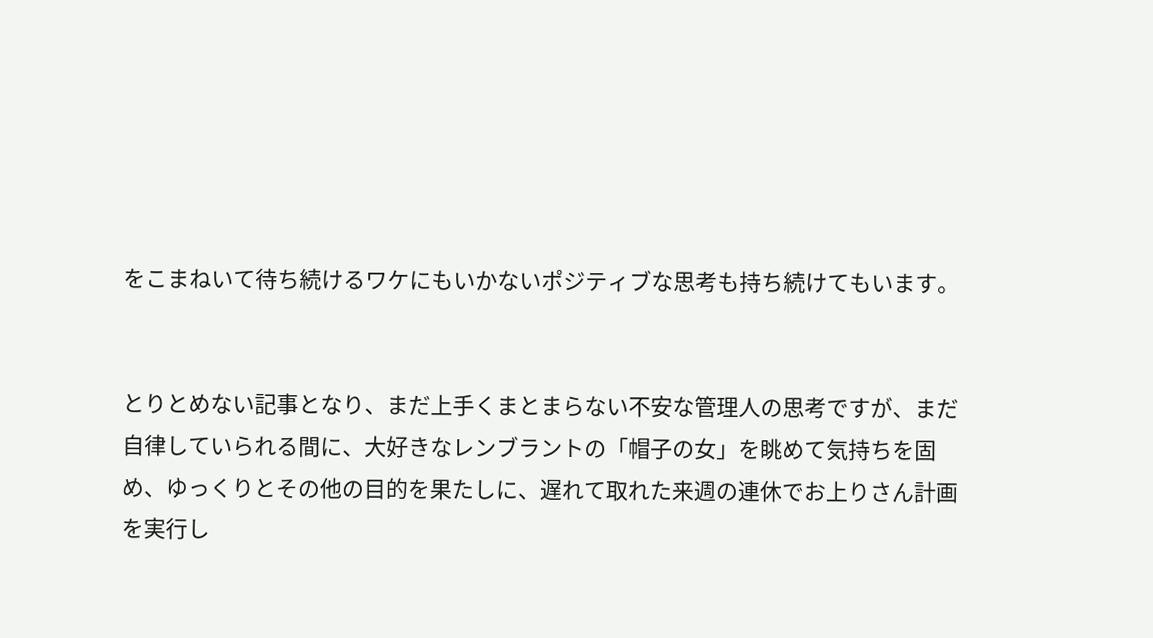をこまねいて待ち続けるワケにもいかないポジティブな思考も持ち続けてもいます。


とりとめない記事となり、まだ上手くまとまらない不安な管理人の思考ですが、まだ自律していられる間に、大好きなレンブラントの「帽子の女」を眺めて気持ちを固め、ゆっくりとその他の目的を果たしに、遅れて取れた来週の連休でお上りさん計画を実行し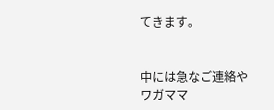てきます。


中には急なご連絡やワガママ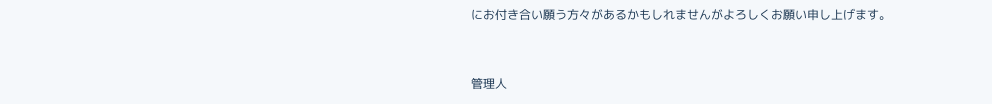にお付き合い願う方々があるかもしれませんがよろしくお願い申し上げます。



管理人